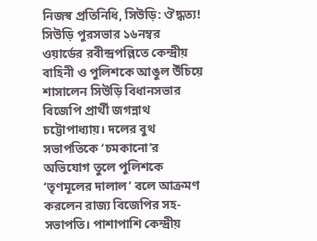নিজস্ব প্রতিনিধি, সিউড়ি: ঔদ্ধত্য! সিউড়ি পুরসভার ১৬নম্বর ওয়ার্ডের রবীন্দ্রপল্লিতে কেন্দ্রীয় বাহিনী ও পুলিশকে আঙুল উঁচিয়ে শাসালেন সিউড়ি বিধানসভার বিজেপি প্রার্থী জগন্নাথ চট্টোপাধ্যায়। দলের বুথ সভাপতিকে ‘চমকানো’র অভিযোগ তুলে পুলিশকে ‘তৃণমূলের দালাল’ বলে আক্রমণ করলেন রাজ্য বিজেপির সহ-সভাপতি। পাশাপাশি কেন্দ্রীয়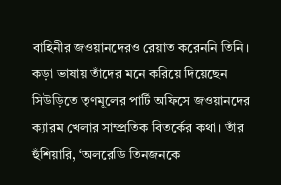বাহিনীর জওয়ানদেরও রেয়াত করেননি তিনি। কড়া ভাষায় তাঁদের মনে করিয়ে দিয়েছেন সিউড়িতে তৃণমূলের পার্টি অফিসে জওয়ানদের ক্যারম খেলার সাম্প্রতিক বিতর্কের কথা। তাঁর হুঁশিয়ারি, ‘অলরেডি তিনজনকে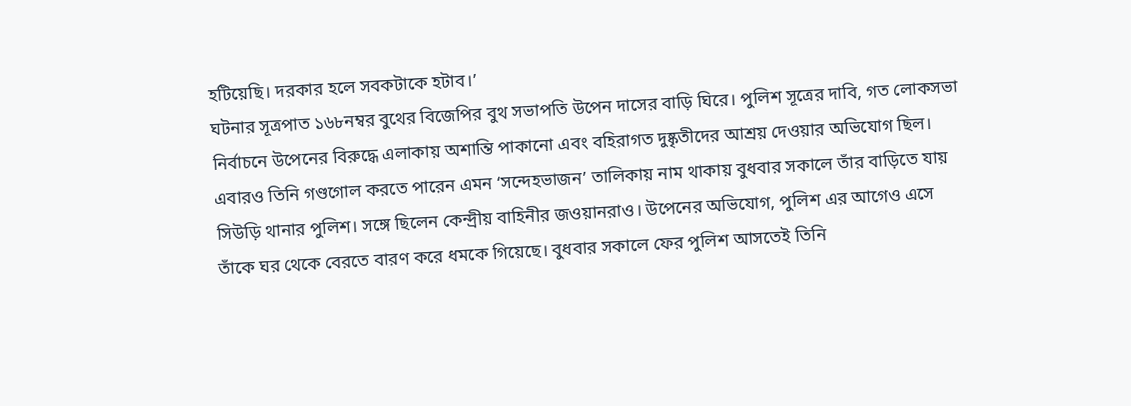হটিয়েছি। দরকার হলে সবকটাকে হটাব।’
ঘটনার সূত্রপাত ১৬৮নম্বর বুথের বিজেপির বুথ সভাপতি উপেন দাসের বাড়ি ঘিরে। পুলিশ সূত্রের দাবি, গত লোকসভা নির্বাচনে উপেনের বিরুদ্ধে এলাকায় অশান্তি পাকানো এবং বহিরাগত দুষ্কৃতীদের আশ্রয় দেওয়ার অভিযোগ ছিল। এবারও তিনি গণ্ডগোল করতে পারেন এমন ‘সন্দেহভাজন’ তালিকায় নাম থাকায় বুধবার সকালে তাঁর বাড়িতে যায় সিউড়ি থানার পুলিশ। সঙ্গে ছিলেন কেন্দ্রীয় বাহিনীর জওয়ানরাও। উপেনের অভিযোগ, পুলিশ এর আগেও এসে তাঁকে ঘর থেকে বেরতে বারণ করে ধমকে গিয়েছে। বুধবার সকালে ফের পুলিশ আসতেই তিনি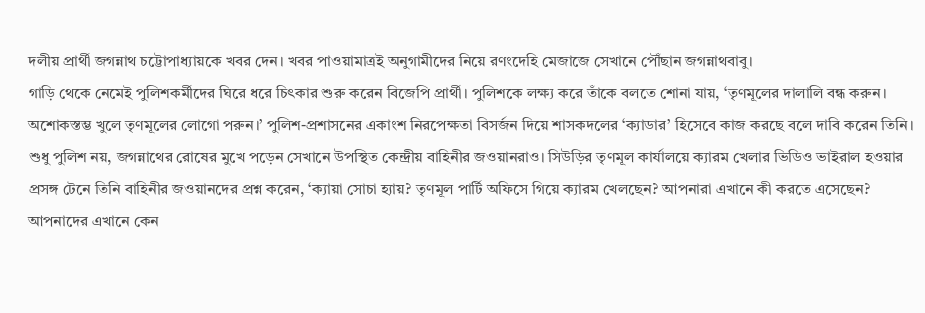দলীয় প্রার্থী জগন্নাথ চট্টোপাধ্যায়কে খবর দেন। খবর পাওয়ামাত্রই অনুগামীদের নিয়ে রণংদেহি মেজাজে সেখানে পৌঁছান জগন্নাথবাবু।
গাড়ি থেকে নেমেই পুলিশকর্মীদের ঘিরে ধরে চিৎকার শুরু করেন বিজেপি প্রার্থী। পুলিশকে লক্ষ্য করে তাঁকে বলতে শোনা যায়, ‘তৃণমূলের দালালি বন্ধ করুন। অশোকস্তম্ভ খুলে তৃণমূলের লোগো পরুন।’ পুলিশ-প্রশাসনের একাংশ নিরপেক্ষতা বিসর্জন দিয়ে শাসকদলের ‘ক্যাডার’ হিসেবে কাজ করছে বলে দাবি করেন তিনি। শুধু পুলিশ নয়, জগন্নাথের রোষের মুখে পড়েন সেখানে উপস্থিত কেন্দ্রীয় বাহিনীর জওয়ানরাও। সিউড়ির তৃণমূল কার্যালয়ে ক্যারম খেলার ভিডিও ভাইরাল হওয়ার প্রসঙ্গ টেনে তিনি বাহিনীর জওয়ানদের প্রশ্ন করেন, ‘ক্যায়া সোচা হ্যায়? তৃণমূল পার্টি অফিসে গিয়ে ক্যারম খেলছেন? আপনারা এখানে কী করতে এসেছেন? আপনাদের এখানে কেন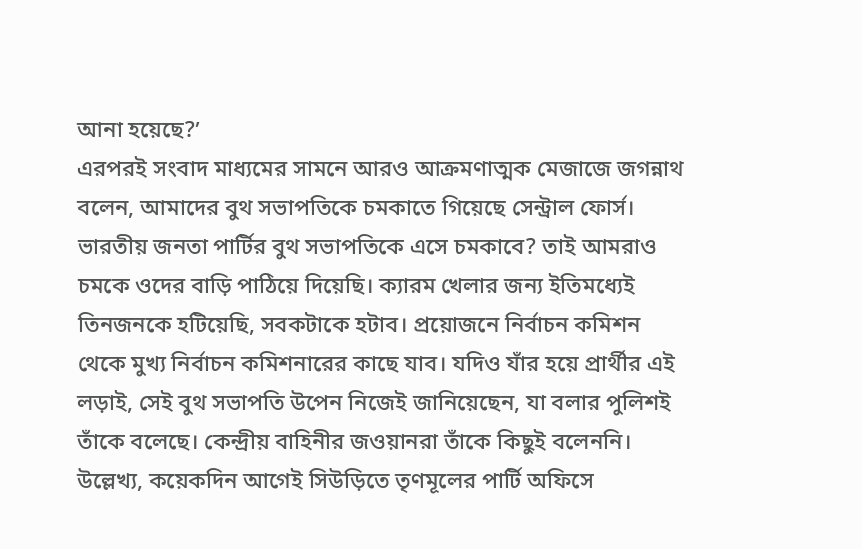আনা হয়েছে?’
এরপরই সংবাদ মাধ্যমের সামনে আরও আক্রমণাত্মক মেজাজে জগন্নাথ বলেন, আমাদের বুথ সভাপতিকে চমকাতে গিয়েছে সেন্ট্রাল ফোর্স। ভারতীয় জনতা পার্টির বুথ সভাপতিকে এসে চমকাবে? তাই আমরাও চমকে ওদের বাড়ি পাঠিয়ে দিয়েছি। ক্যারম খেলার জন্য ইতিমধ্যেই তিনজনকে হটিয়েছি, সবকটাকে হটাব। প্রয়োজনে নির্বাচন কমিশন থেকে মুখ্য নির্বাচন কমিশনারের কাছে যাব। যদিও যাঁর হয়ে প্রার্থীর এই লড়াই, সেই বুথ সভাপতি উপেন নিজেই জানিয়েছেন, যা বলার পুলিশই তাঁকে বলেছে। কেন্দ্রীয় বাহিনীর জওয়ানরা তাঁকে কিছুই বলেননি।
উল্লেখ্য, কয়েকদিন আগেই সিউড়িতে তৃণমূলের পার্টি অফিসে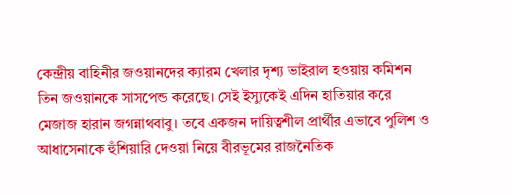কেন্দ্রীয় বাহিনীর জওয়ানদের ক্যারম খেলার দৃশ্য ভাইরাল হওয়ায় কমিশন তিন জওয়ানকে সাসপেন্ড করেছে। সেই ইস্যুকেই এদিন হাতিয়ার করে মেজাজ হারান জগন্নাথবাবু। তবে একজন দায়িত্বশীল প্রার্থীর এভাবে পুলিশ ও আধাসেনাকে হুঁশিয়ারি দেওয়া নিয়ে বীরভূমের রাজনৈতিক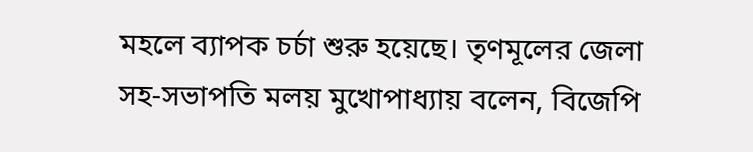মহলে ব্যাপক চর্চা শুরু হয়েছে। তৃণমূলের জেলা সহ-সভাপতি মলয় মুখোপাধ্যায় বলেন, বিজেপি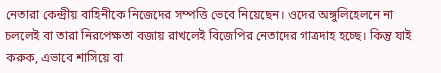নেতারা কেন্দ্রীয় বাহিনীকে নিজেদের সম্পত্তি ভেবে নিয়েছেন। ওদের অঙ্গুলিহেলনে না চললেই বা তারা নিরপেক্ষতা বজায় রাখলেই বিজেপির নেতাদের গাত্রদাহ হচ্ছে। কিন্তু যাই করুক, এভাবে শাসিয়ে বা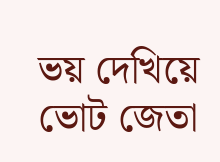ভয় দেখিয়ে ভোট জেতা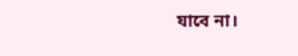যাবে না।